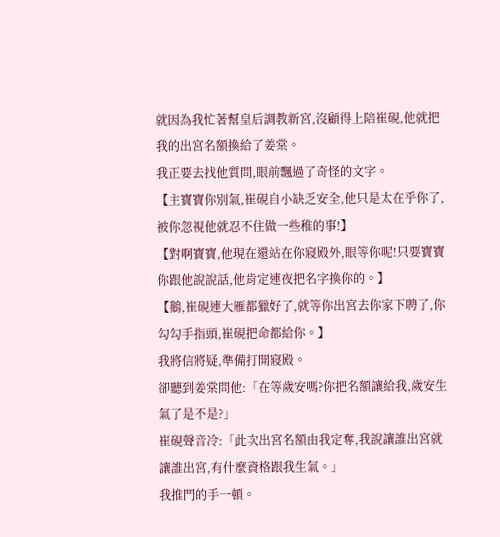就因為我忙著幫皇后調教新宮,沒顧得上陪崔硯,他就把我的出宮名額換給了姜棠。
我正要去找他質問,眼前飄過了奇怪的文字。
【主寶寶你別氣,崔硯自小缺乏安全,他只是太在乎你了,被你忽視他就忍不住做一些稚的事!】
【對啊寶寶,他現在還站在你寢殿外,眼等你呢!只要寶寶你跟他說說話,他肯定連夜把名字換你的。】
【鵝,崔硯連大雁都獵好了,就等你出宮去你家下聘了,你勾勾手指頭,崔硯把命都給你。】
我將信將疑,準備打開寢殿。
卻聽到姜棠問他:「在等歲安嗎?你把名額讓給我,歲安生氣了是不是?」
崔硯聲音冷:「此次出宮名額由我定奪,我說讓誰出宮就讓誰出宮,有什麼資格跟我生氣。」
我推門的手一頓。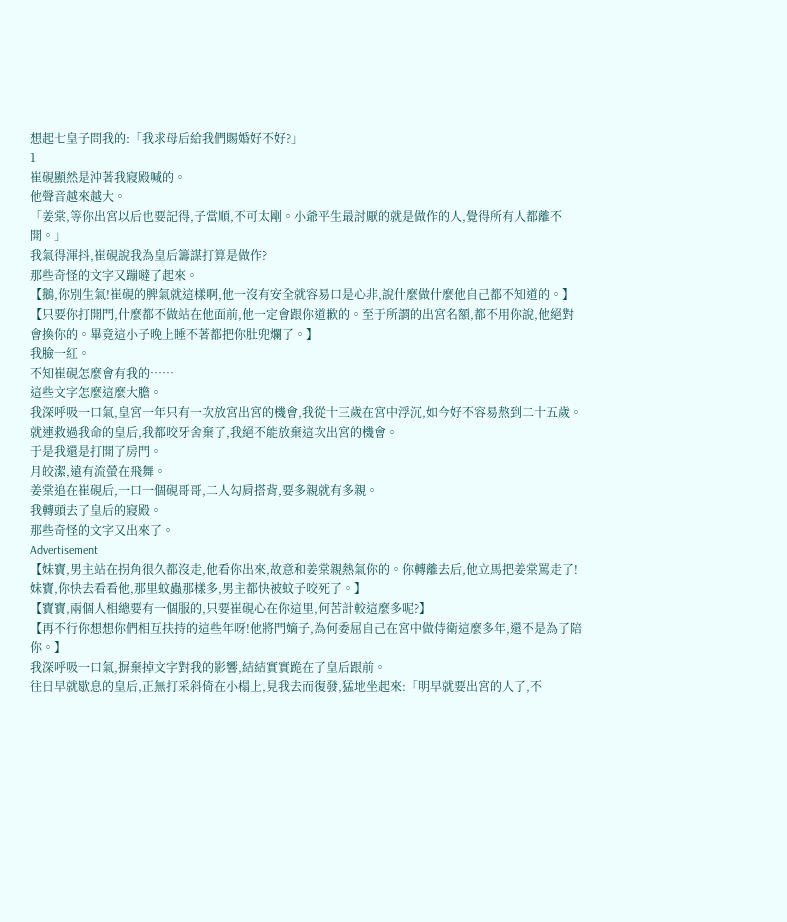想起七皇子問我的:「我求母后給我們賜婚好不好?」
1
崔硯顯然是沖著我寢殿喊的。
他聲音越來越大。
「姜棠,等你出宮以后也要記得,子當順,不可太剛。小爺平生最討厭的就是做作的人,覺得所有人都離不開。」
我氣得渾抖,崔硯說我為皇后籌謀打算是做作?
那些奇怪的文字又蹦噠了起來。
【鵝,你別生氣!崔硯的脾氣就這樣啊,他一沒有安全就容易口是心非,說什麼做什麼他自己都不知道的。】
【只要你打開門,什麼都不做站在他面前,他一定會跟你道歉的。至于所謂的出宮名額,都不用你說,他絕對會換你的。畢竟這小子晚上睡不著都把你肚兜爛了。】
我臉一紅。
不知崔硯怎麼會有我的……
這些文字怎麼這麼大膽。
我深呼吸一口氣,皇宮一年只有一次放宮出宮的機會,我從十三歲在宮中浮沉,如今好不容易熬到二十五歲。
就連救過我命的皇后,我都咬牙舍棄了,我絕不能放棄這次出宮的機會。
于是我還是打開了房門。
月皎潔,遠有流螢在飛舞。
姜棠追在崔硯后,一口一個硯哥哥,二人勾肩搭背,要多親就有多親。
我轉頭去了皇后的寢殿。
那些奇怪的文字又出來了。
Advertisement
【妹寶,男主站在拐角很久都沒走,他看你出來,故意和姜棠親熱氣你的。你轉離去后,他立馬把姜棠罵走了!妹寶,你快去看看他,那里蚊蟲那樣多,男主都快被蚊子咬死了。】
【寶寶,兩個人相總要有一個服的,只要崔硯心在你這里,何苦計較這麼多呢?】
【再不行你想想你們相互扶持的這些年呀!他將門嫡子,為何委屈自己在宮中做侍衛這麼多年,還不是為了陪你。】
我深呼吸一口氣,摒棄掉文字對我的影響,結結實實跪在了皇后跟前。
往日早就歇息的皇后,正無打采斜倚在小榻上,見我去而復發,猛地坐起來:「明早就要出宮的人了,不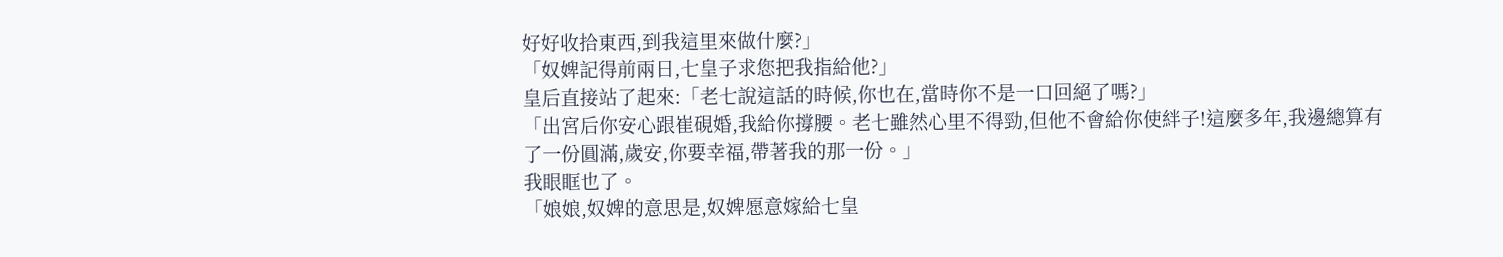好好收拾東西,到我這里來做什麼?」
「奴婢記得前兩日,七皇子求您把我指給他?」
皇后直接站了起來:「老七說這話的時候,你也在,當時你不是一口回絕了嗎?」
「出宮后你安心跟崔硯婚,我給你撐腰。老七雖然心里不得勁,但他不會給你使絆子!這麼多年,我邊總算有了一份圓滿,歲安,你要幸福,帶著我的那一份。」
我眼眶也了。
「娘娘,奴婢的意思是,奴婢愿意嫁給七皇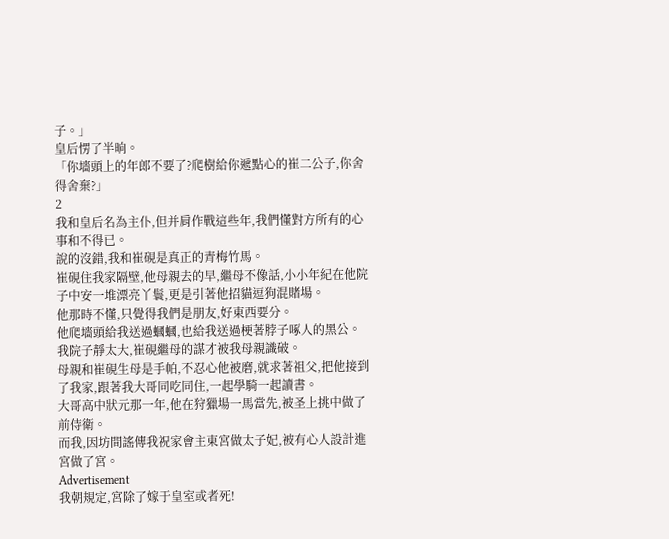子。」
皇后愣了半晌。
「你墻頭上的年郎不要了?爬樹給你遞點心的崔二公子,你舍得舍棄?」
2
我和皇后名為主仆,但并肩作戰這些年,我們懂對方所有的心事和不得已。
說的沒錯,我和崔硯是真正的青梅竹馬。
崔硯住我家隔壁,他母親去的早,繼母不像話,小小年紀在他院子中安一堆漂亮丫鬟,更是引著他招貓逗狗混賭場。
他那時不懂,只覺得我們是朋友,好東西要分。
他爬墻頭給我送過蟈蟈,也給我送過梗著脖子啄人的黑公。
我院子靜太大,崔硯繼母的謀才被我母親識破。
母親和崔硯生母是手帕,不忍心他被磨,就求著祖父,把他接到了我家,跟著我大哥同吃同住,一起學騎一起讀書。
大哥高中狀元那一年,他在狩獵場一馬當先,被圣上挑中做了前侍衛。
而我,因坊間謠傳我祝家會主東宮做太子妃,被有心人設計進宮做了宮。
Advertisement
我朝規定,宮除了嫁于皇室或者死!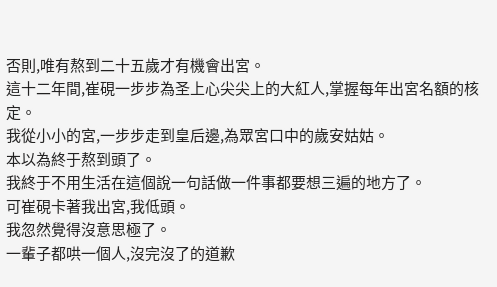否則,唯有熬到二十五歲才有機會出宮。
這十二年間,崔硯一步步為圣上心尖尖上的大紅人,掌握每年出宮名額的核定。
我從小小的宮,一步步走到皇后邊,為眾宮口中的歲安姑姑。
本以為終于熬到頭了。
我終于不用生活在這個說一句話做一件事都要想三遍的地方了。
可崔硯卡著我出宮,我低頭。
我忽然覺得沒意思極了。
一輩子都哄一個人,沒完沒了的道歉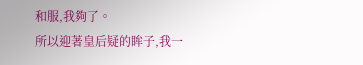和服,我夠了。
所以迎著皇后疑的眸子,我一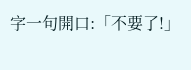字一句開口:「不要了!」